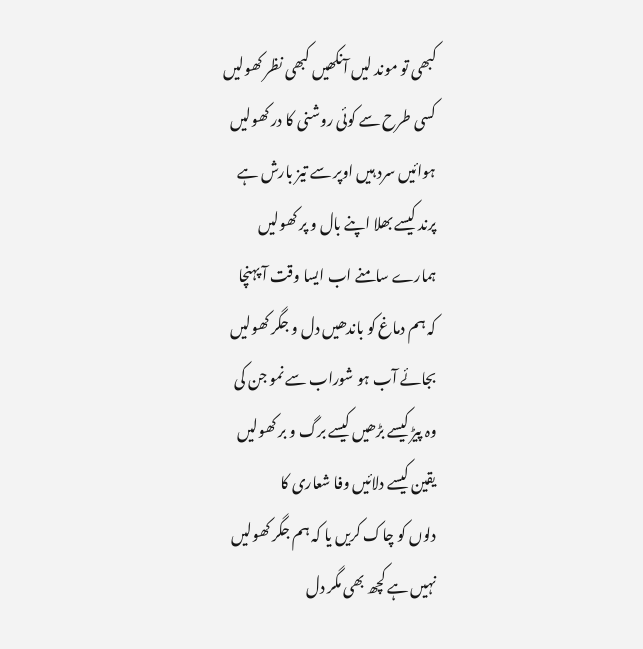کبھی تو موند لیں آنکھیں کبھی نظر کھولیں
کسی طرح سے کوئی روشنی کا در کھولیں
ہوائیں سرد ہیں اوپر سے تیز بارش ہے
پرند کیسے بھلا اپنے بال و پر کھولیں
ہمارے سامنے اب ایسا وقت آ پہنچا
کہ ہم دماغ کو باندھیں دل و جگر کھولیں
بجائے آب ہو شوراب سے نمو جن کی
وہ پیڑ کیسے بڑھیں کیسے برگ و بر کھولیں
یقین کیسے دلائیں وفا شعاری کا
دلوں کو چاک کریں یا کہ ہم جگر کھولیں
نہیں ہے کچھ بھی مگر دل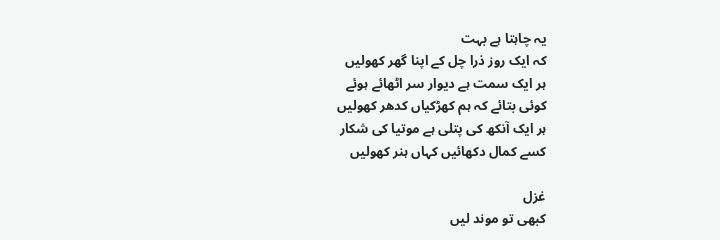یہ چاہتا ہے بہت
کہ ایک روز ذرا چل کے اپنا گھر کھولیں
ہر ایک سمت ہے دیوار سر اٹھائے ہوئے
کوئی بتائے کہ ہم کھڑکیاں کدھر کھولیں
ہر ایک آنکھ کی پتلی ہے موتیا کی شکار
کسے کمال دکھائیں کہاں ہنر کھولیں

غزل
کبھی تو موند لیں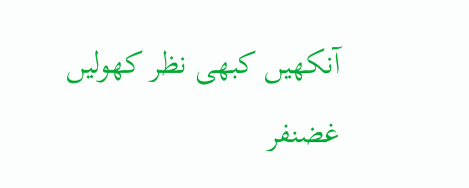آنکھیں کبھی نظر کھولیں
غضنفر